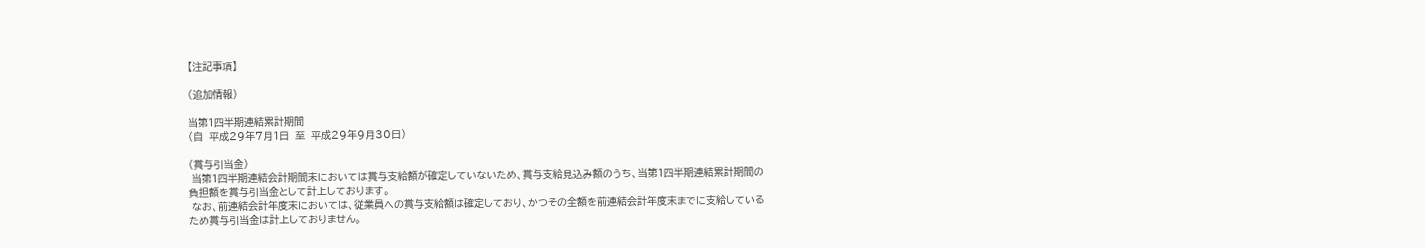【注記事項】

(追加情報)

当第1四半期連結累計期間
(自  平成29年7月1日  至  平成29年9月30日)

(賞与引当金)
 当第1四半期連結会計期間末においては賞与支給額が確定していないため、賞与支給見込み額のうち、当第1四半期連結累計期間の負担額を賞与引当金として計上しております。
 なお、前連結会計年度末においては、従業員への賞与支給額は確定しており、かつその全額を前連結会計年度末までに支給しているため賞与引当金は計上しておりません。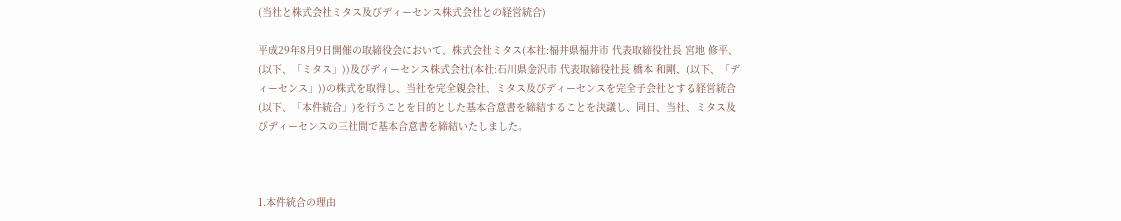(当社と株式会社ミタス及びディーセンス株式会社との経営統合)

平成29年8月9日開催の取締役会において、株式会社ミタス(本社:福井県福井市 代表取締役社長 宮地 修平、(以下、「ミタス」))及びディーセンス株式会社(本社:石川県金沢市 代表取締役社長 橋本 和剛、(以下、「ディーセンス」))の株式を取得し、当社を完全親会社、ミタス及びディーセンスを完全子会社とする経営統合(以下、「本件統合」)を行うことを目的とした基本合意書を締結することを決議し、同日、当社、ミタス及びディーセンスの三社間で基本合意書を締結いたしました。



1.本件統合の理由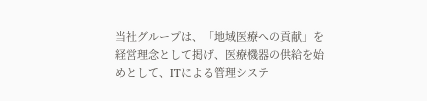当社グループは、「地域医療への貢献」を経営理念として掲げ、医療機器の供給を始めとして、ITによる管理システ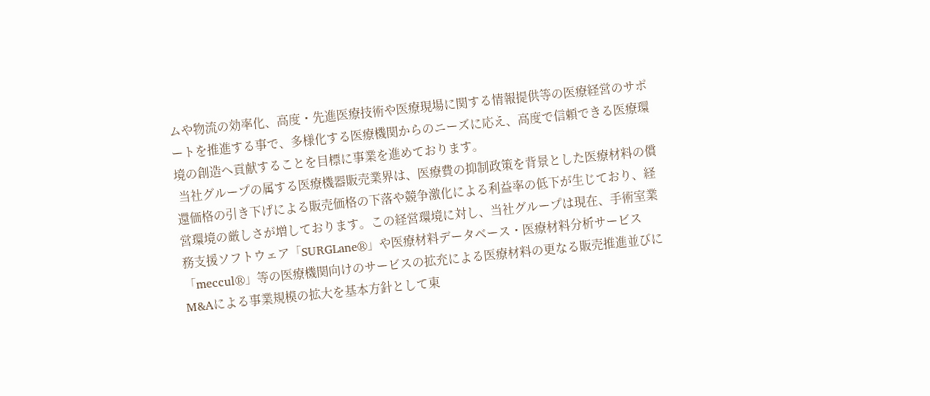ムや物流の効率化、高度・先進医療技術や医療現場に関する情報提供等の医療経営のサポートを推進する事で、多様化する医療機関からのニーズに応え、高度で信頼できる医療環境の創造へ貢献することを目標に事業を進めております。
 当社グループの属する医療機器販売業界は、医療費の抑制政策を背景とした医療材料の償還価格の引き下げによる販売価格の下落や競争激化による利益率の低下が生じており、経営環境の厳しさが増しております。この経営環境に対し、当社グループは現在、手術室業務支援ソフトウェア「SURGLane®」や医療材料データベース・医療材料分析サービス「meccul®」等の医療機関向けのサービスの拡充による医療材料の更なる販売推進並びにM&Aによる事業規模の拡大を基本方針として東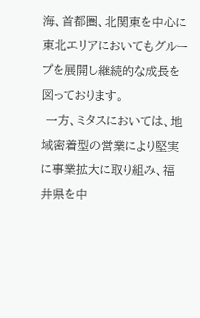海、首都圏、北関東を中心に東北エリアにおいてもグループを展開し継続的な成長を図っております。
 一方、ミタスにおいては、地域密着型の営業により堅実に事業拡大に取り組み、福井県を中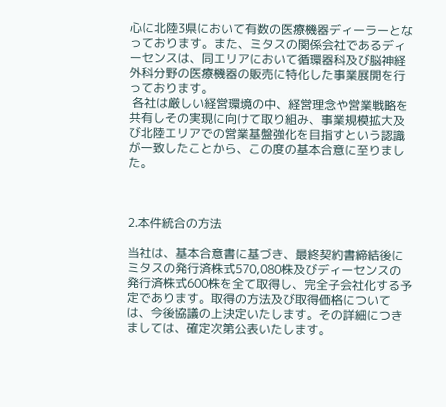心に北陸3県において有数の医療機器ディーラーとなっております。また、ミタスの関係会社であるディーセンスは、同エリアにおいて循環器科及び脳神経外科分野の医療機器の販売に特化した事業展開を行っております。
 各社は厳しい経営環境の中、経営理念や営業戦略を共有しその実現に向けて取り組み、事業規模拡大及び北陸エリアでの営業基盤強化を目指すという認識が一致したことから、この度の基本合意に至りました。



2.本件統合の方法

当社は、基本合意書に基づき、最終契約書締結後にミタスの発行済株式570,080株及びディーセンスの発行済株式600株を全て取得し、完全子会社化する予定であります。取得の方法及び取得価格については、今後協議の上決定いたします。その詳細につきましては、確定次第公表いたします。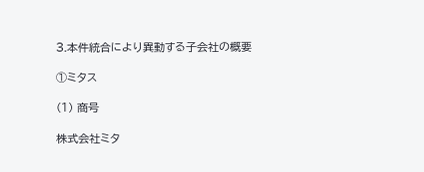3.本件統合により異動する子会社の概要

①ミタス

(1) 商号

株式会社ミタ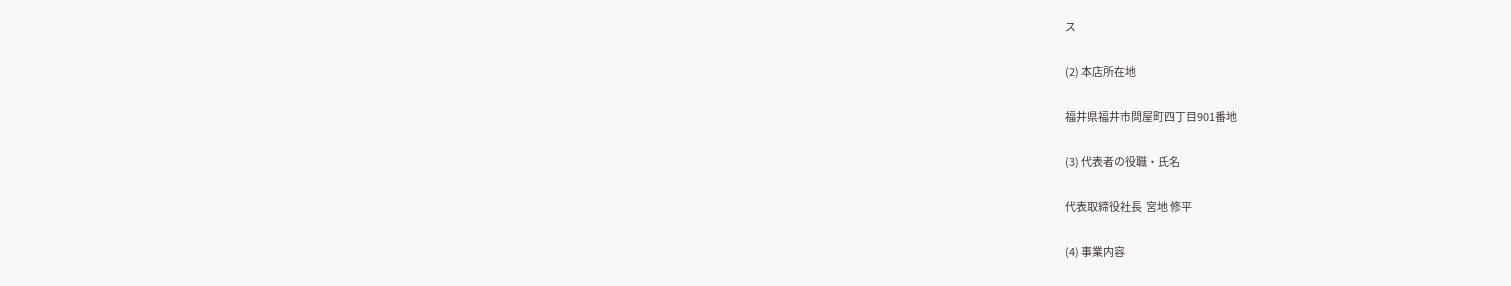ス

(2) 本店所在地

福井県福井市問屋町四丁目901番地

(3) 代表者の役職・氏名

代表取締役社長  宮地 修平

(4) 事業内容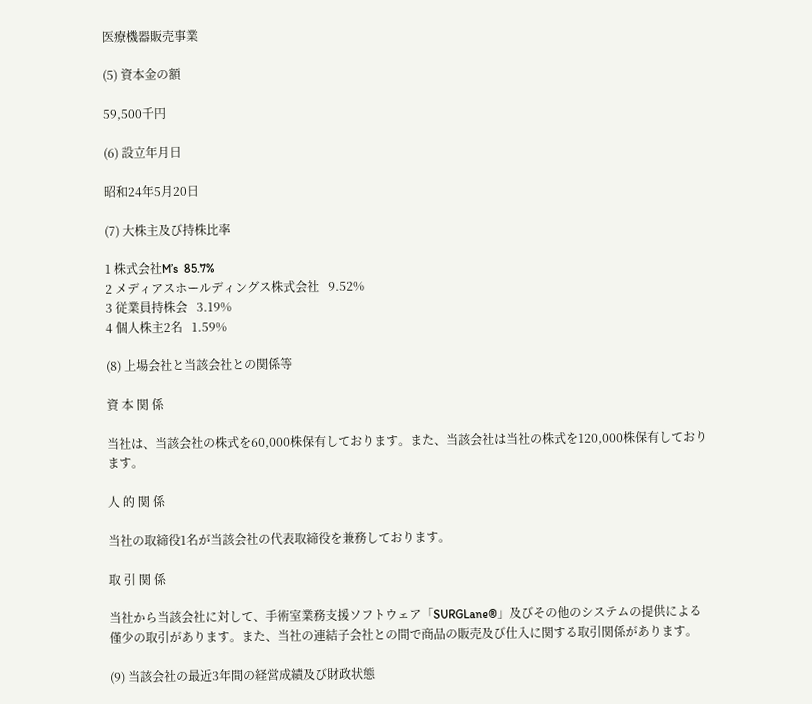医療機器販売事業

(5) 資本金の額

59,500千円

(6) 設立年月日

昭和24年5月20日

(7) 大株主及び持株比率

1 株式会社M’s  85.7%
2 メディアスホールディングス株式会社   9.52%
3 従業員持株会   3.19%
4 個人株主2名   1.59%

(8) 上場会社と当該会社との関係等

資 本 関 係

当社は、当該会社の株式を60,000株保有しております。また、当該会社は当社の株式を120,000株保有しております。

人 的 関 係

当社の取締役1名が当該会社の代表取締役を兼務しております。

取 引 関 係

当社から当該会社に対して、手術室業務支援ソフトウェア「SURGLane®」及びその他のシステムの提供による僅少の取引があります。また、当社の連結子会社との間で商品の販売及び仕入に関する取引関係があります。

(9) 当該会社の最近3年間の経営成績及び財政状態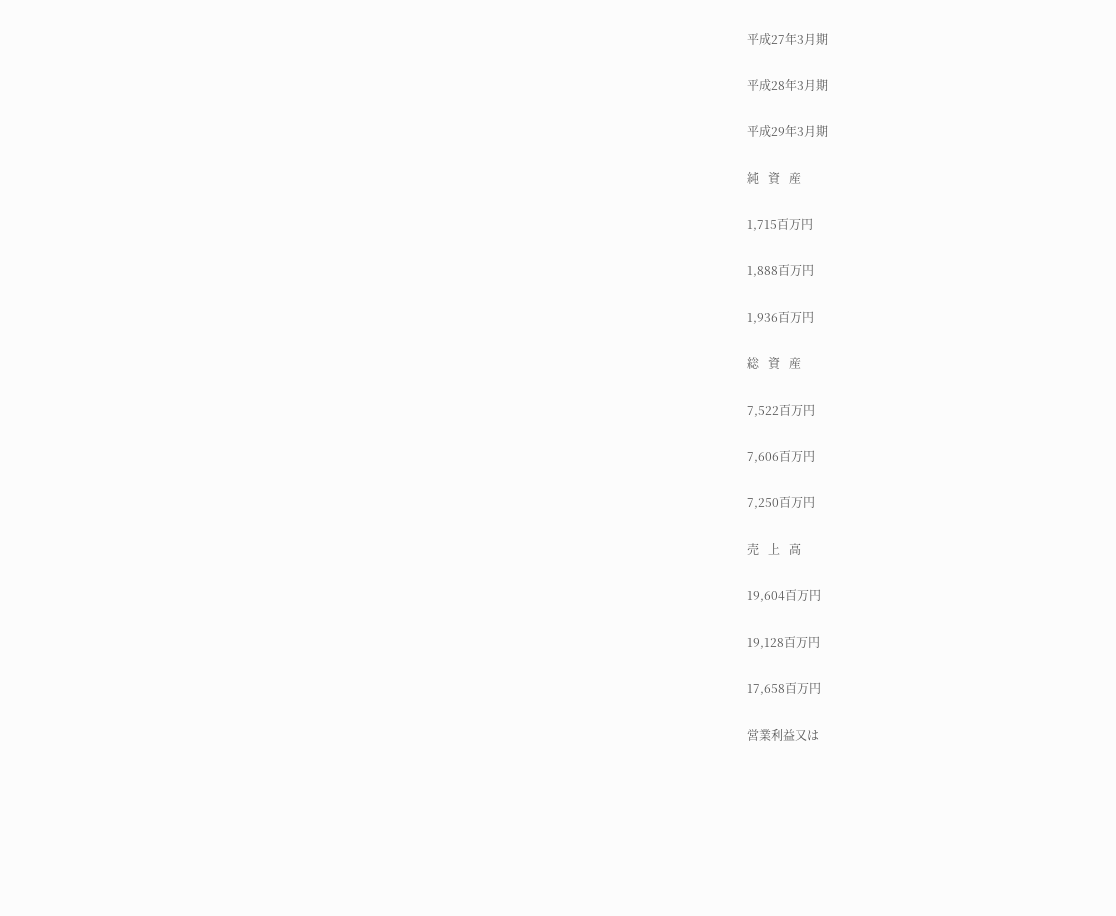平成27年3月期

平成28年3月期

平成29年3月期

純   資   産

1,715百万円

1,888百万円

1,936百万円

総   資   産

7,522百万円

7,606百万円

7,250百万円

売   上   高

19,604百万円

19,128百万円

17,658百万円

営業利益又は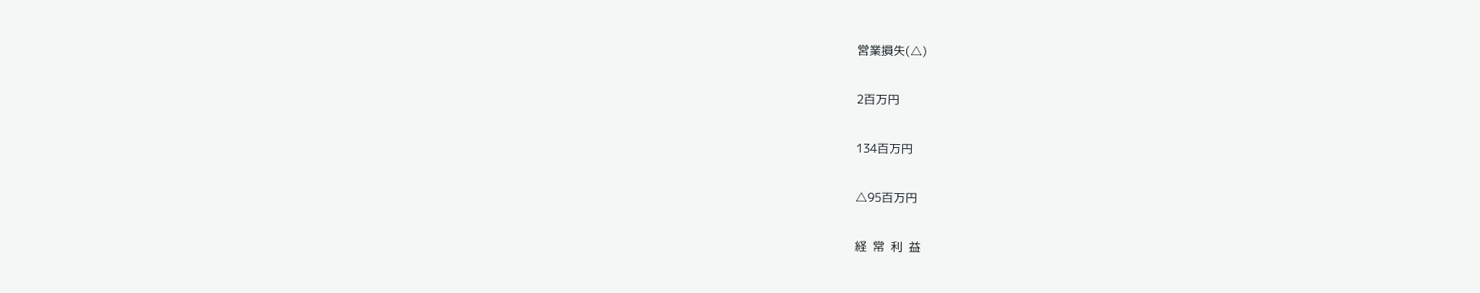営業損失(△)

2百万円

134百万円

△95百万円

経  常  利  益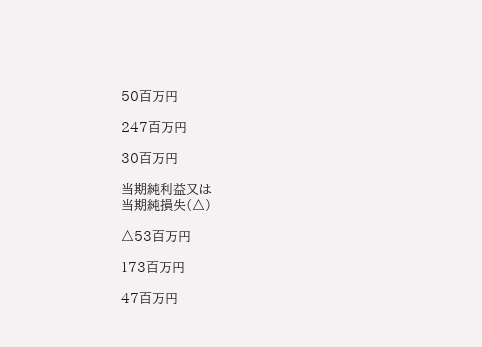50百万円

247百万円

30百万円

当期純利益又は
当期純損失(△)

△53百万円

173百万円

47百万円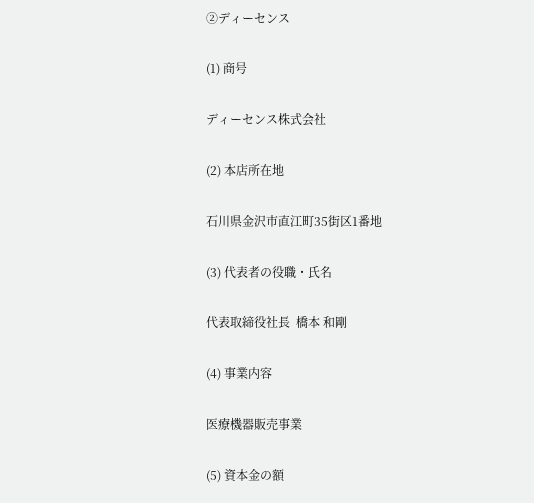②ディーセンス

(1) 商号

ディーセンス株式会社

(2) 本店所在地

石川県金沢市直江町35街区1番地

(3) 代表者の役職・氏名

代表取締役社長  橋本 和剛

(4) 事業内容

医療機器販売事業

(5) 資本金の額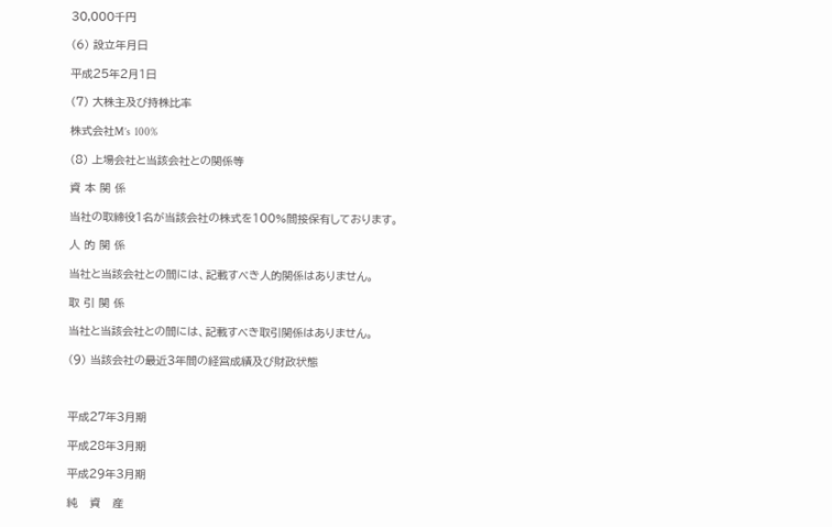30,000千円

(6) 設立年月日

平成25年2月1日

(7) 大株主及び持株比率

株式会社M’s  100%

(8) 上場会社と当該会社との関係等

資 本 関 係

当社の取締役1名が当該会社の株式を100%間接保有しております。

人 的 関 係

当社と当該会社との間には、記載すべき人的関係はありません。

取 引 関 係

当社と当該会社との間には、記載すべき取引関係はありません。

(9) 当該会社の最近3年間の経営成績及び財政状態



平成27年3月期

平成28年3月期

平成29年3月期

純   資   産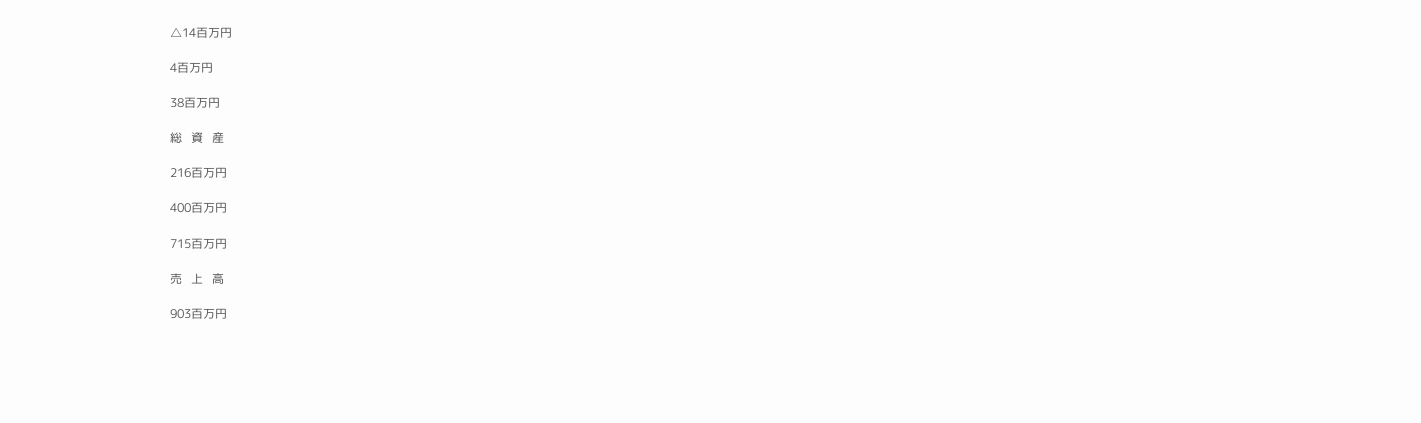△14百万円

4百万円

38百万円

総   資   産

216百万円

400百万円

715百万円

売   上   高

903百万円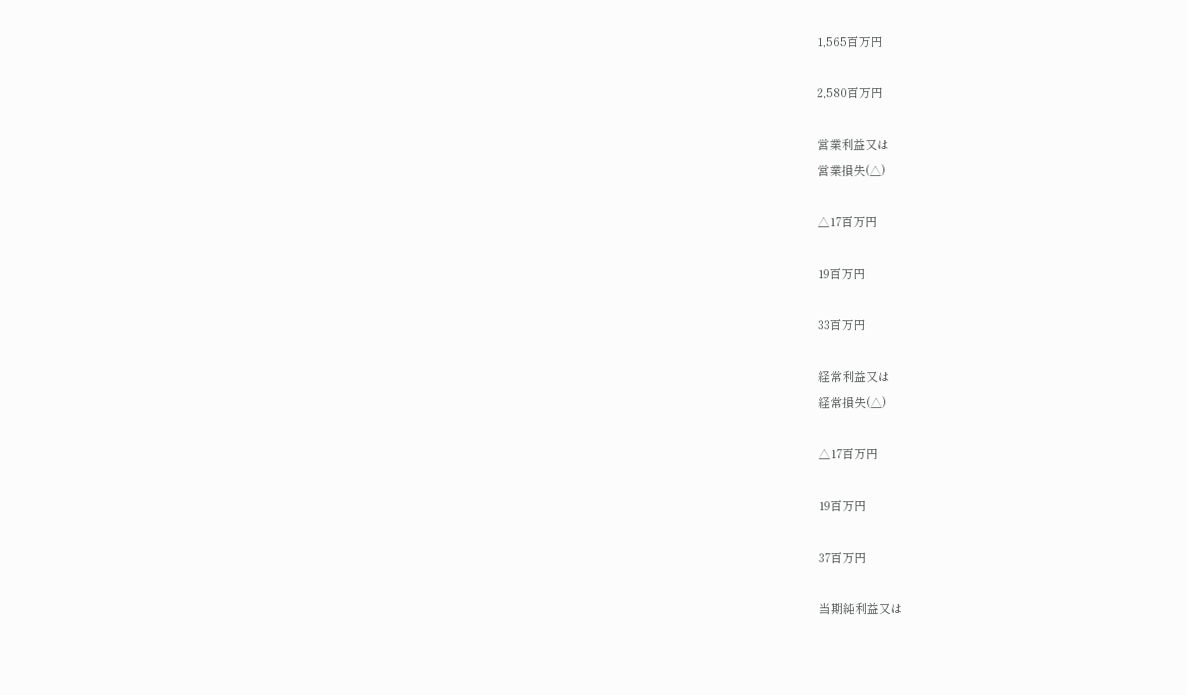1,565百万円

2,580百万円

営業利益又は
営業損失(△)

△17百万円

19百万円

33百万円

経常利益又は
経常損失(△)

△17百万円

19百万円

37百万円

当期純利益又は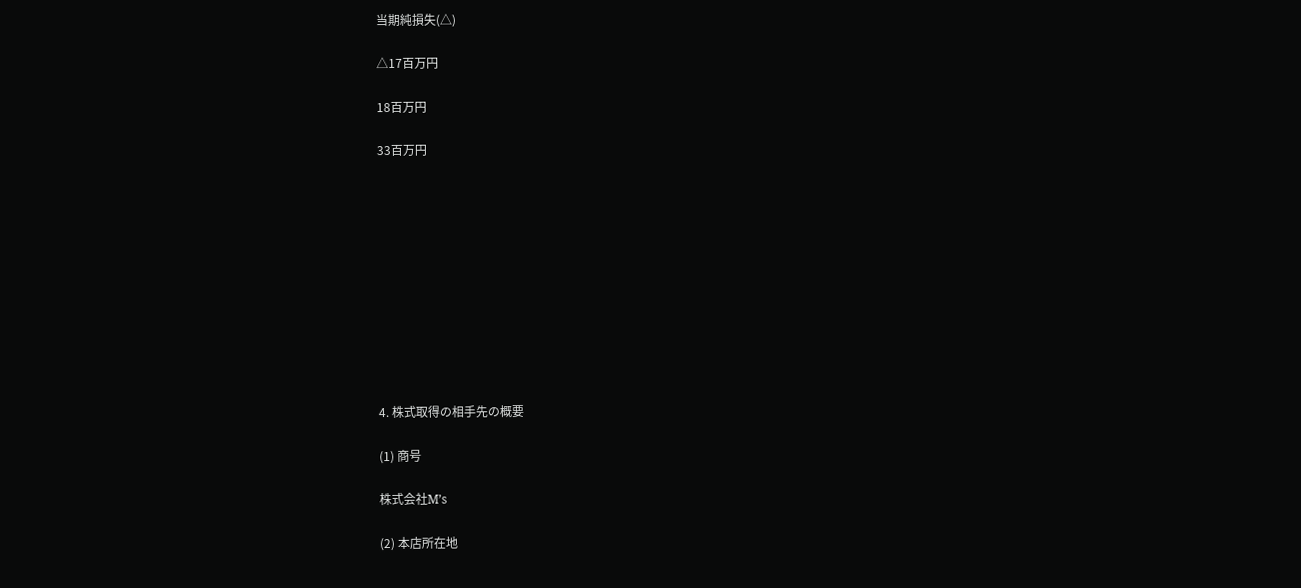当期純損失(△)

△17百万円

18百万円

33百万円











4. 株式取得の相手先の概要

(1) 商号

株式会社M’s

(2) 本店所在地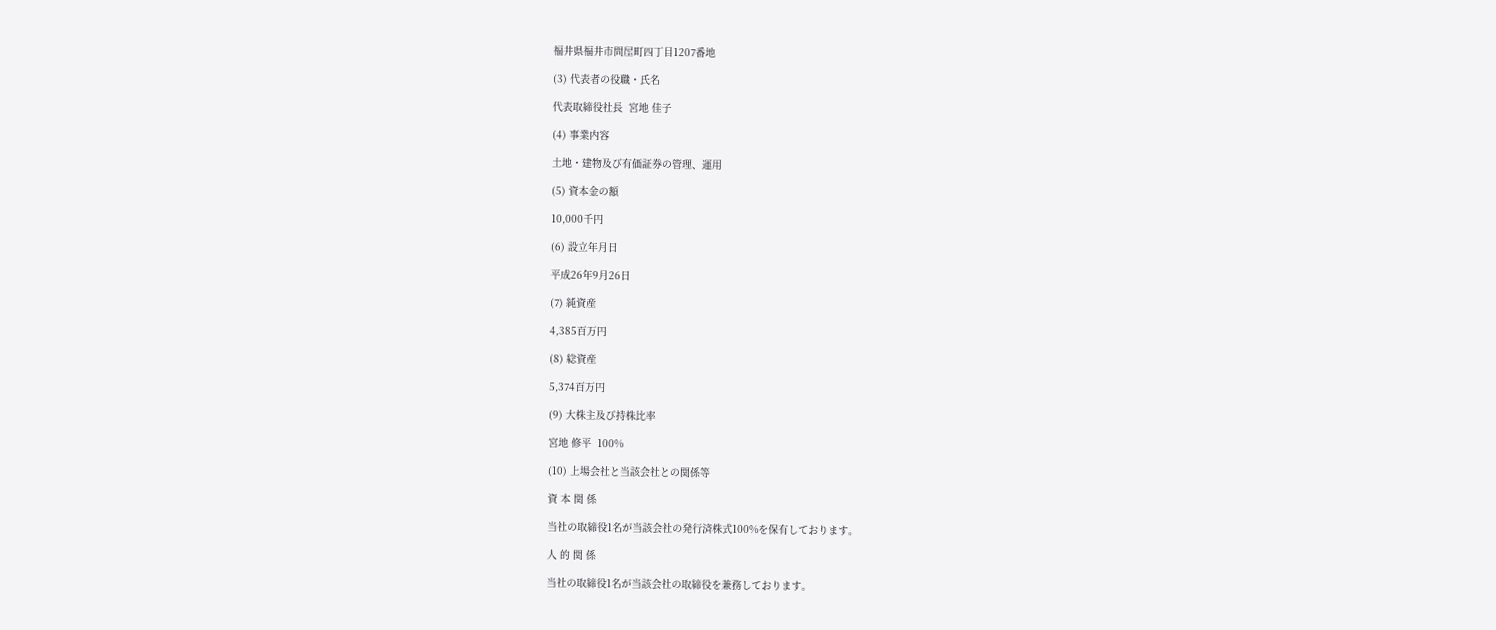福井県福井市問屋町四丁目1207番地

(3) 代表者の役職・氏名

代表取締役社長  宮地 佳子

(4) 事業内容

土地・建物及び有価証券の管理、運用

(5) 資本金の額

10,000千円

(6) 設立年月日

平成26年9月26日

(7) 純資産

4,385百万円

(8) 総資産

5,374百万円

(9) 大株主及び持株比率

宮地 修平  100%

(10) 上場会社と当該会社との関係等

資 本 関 係

当社の取締役1名が当該会社の発行済株式100%を保有しております。

人 的 関 係

当社の取締役1名が当該会社の取締役を兼務しております。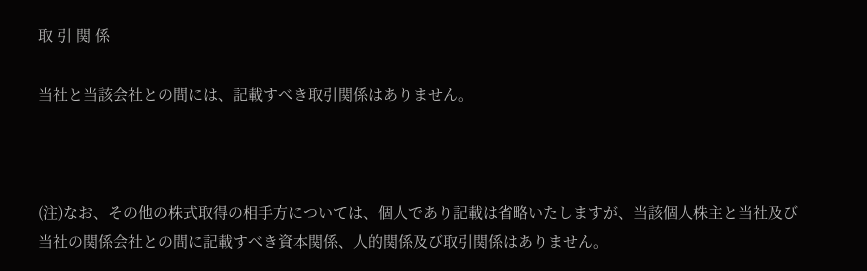取 引 関 係

当社と当該会社との間には、記載すべき取引関係はありません。



(注)なお、その他の株式取得の相手方については、個人であり記載は省略いたしますが、当該個人株主と当社及び当社の関係会社との間に記載すべき資本関係、人的関係及び取引関係はありません。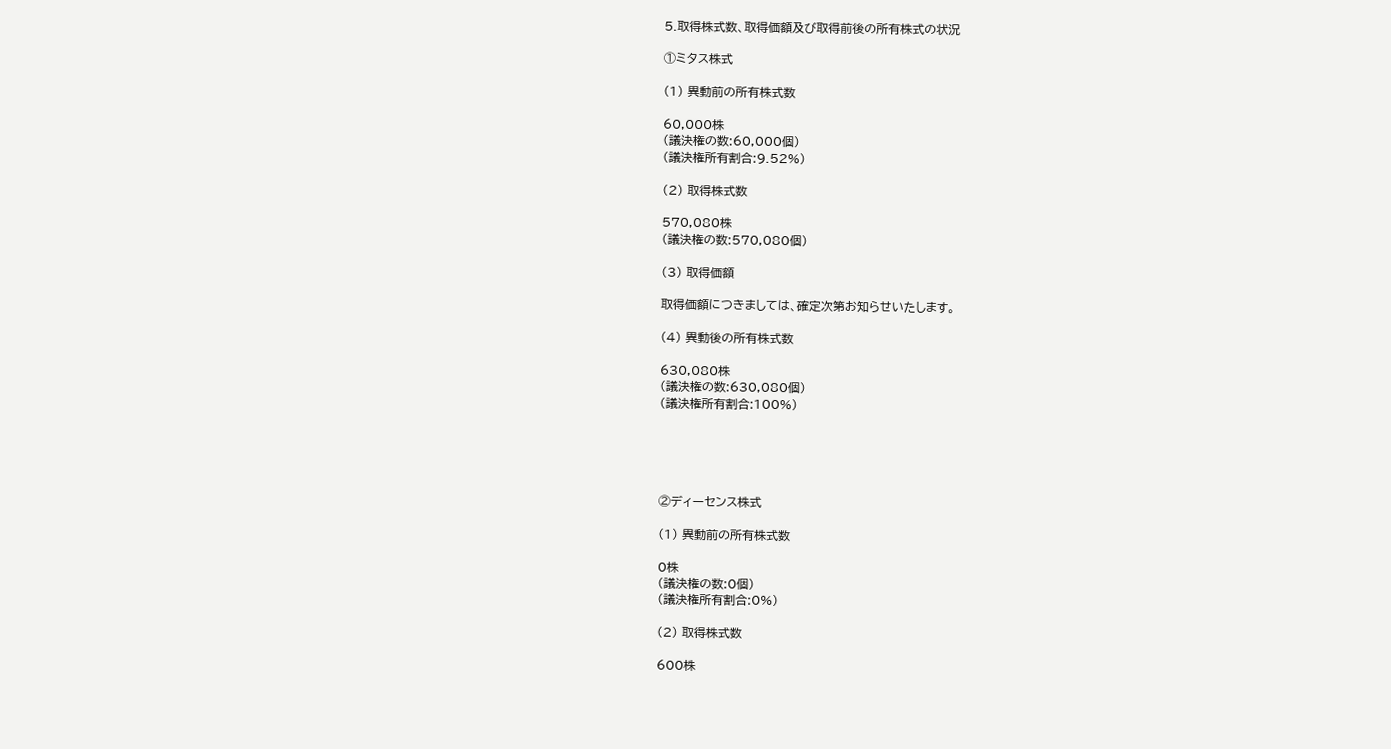5.取得株式数、取得価額及び取得前後の所有株式の状況

①ミタス株式

(1) 異動前の所有株式数

60,000株
(議決権の数:60,000個)
(議決権所有割合:9.52%)

(2) 取得株式数

570,080株
(議決権の数:570,080個)

(3) 取得価額

取得価額につきましては、確定次第お知らせいたします。

(4) 異動後の所有株式数

630,080株
(議決権の数:630,080個)
(議決権所有割合:100%)





②ディーセンス株式

(1) 異動前の所有株式数

0株
(議決権の数:0個)
(議決権所有割合:0%)

(2) 取得株式数

600株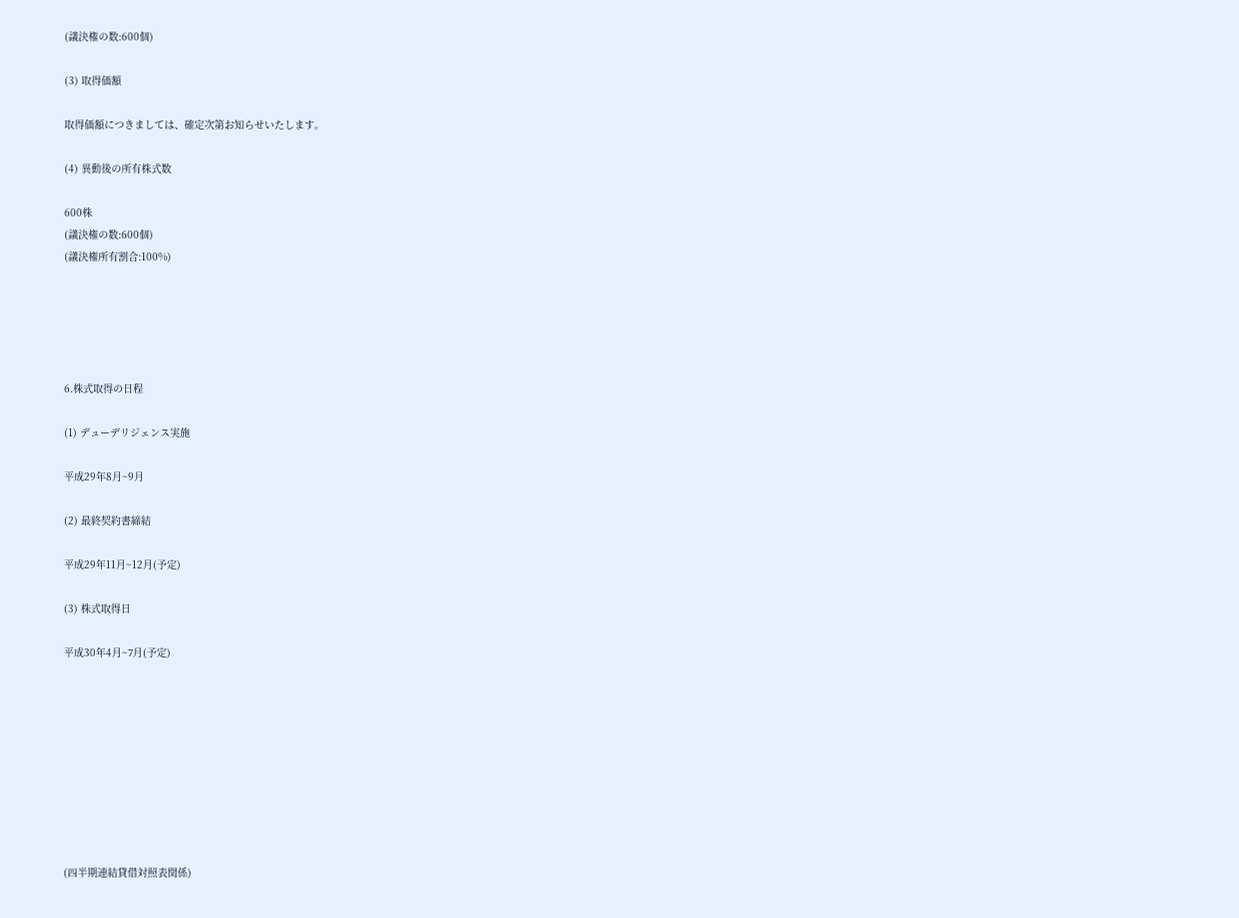(議決権の数:600個)

(3) 取得価額

取得価額につきましては、確定次第お知らせいたします。

(4) 異動後の所有株式数

600株
(議決権の数:600個)
(議決権所有割合:100%)





6.株式取得の日程

(1) デューデリジェンス実施

平成29年8月~9月

(2) 最終契約書締結

平成29年11月~12月(予定)

(3) 株式取得日

平成30年4月~7月(予定)









(四半期連結貸借対照表関係)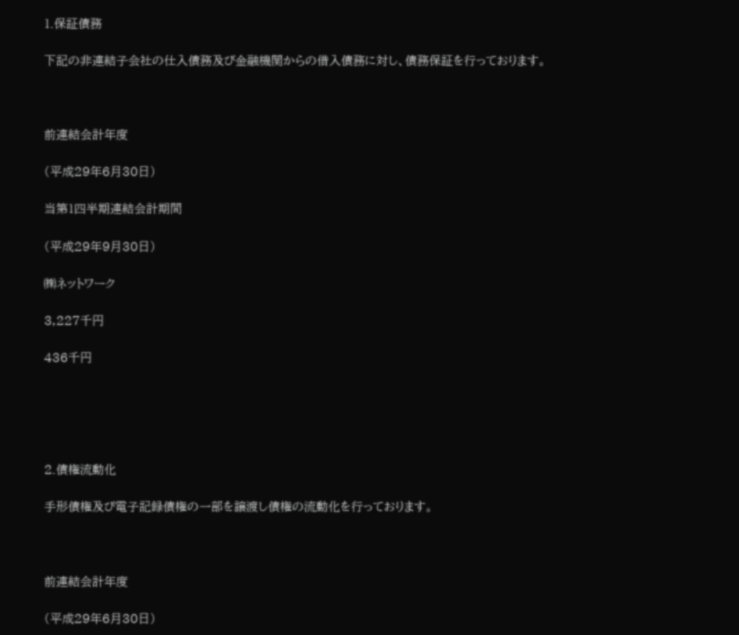1.保証債務

下記の非連結子会社の仕入債務及び金融機関からの借入債務に対し、債務保証を行っております。



前連結会計年度

(平成29年6月30日)

当第1四半期連結会計期間

(平成29年9月30日)

㈱ネットワーク

3,227千円

436千円





2.債権流動化

手形債権及び電子記録債権の一部を譲渡し債権の流動化を行っております。



前連結会計年度

(平成29年6月30日)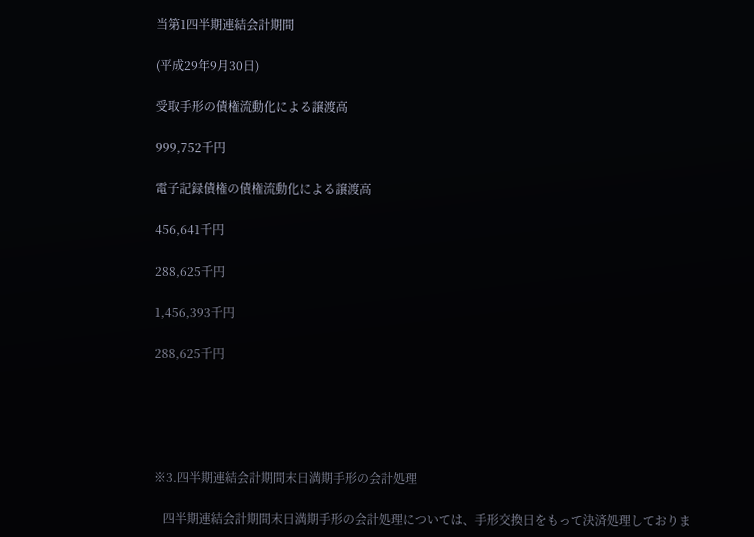当第1四半期連結会計期間

(平成29年9月30日)

受取手形の債権流動化による譲渡高

999,752千円

電子記録債権の債権流動化による譲渡高

456,641千円

288,625千円

1,456,393千円

288,625千円





※3.四半期連結会計期間末日満期手形の会計処理

   四半期連結会計期間末日満期手形の会計処理については、手形交換日をもって決済処理しておりま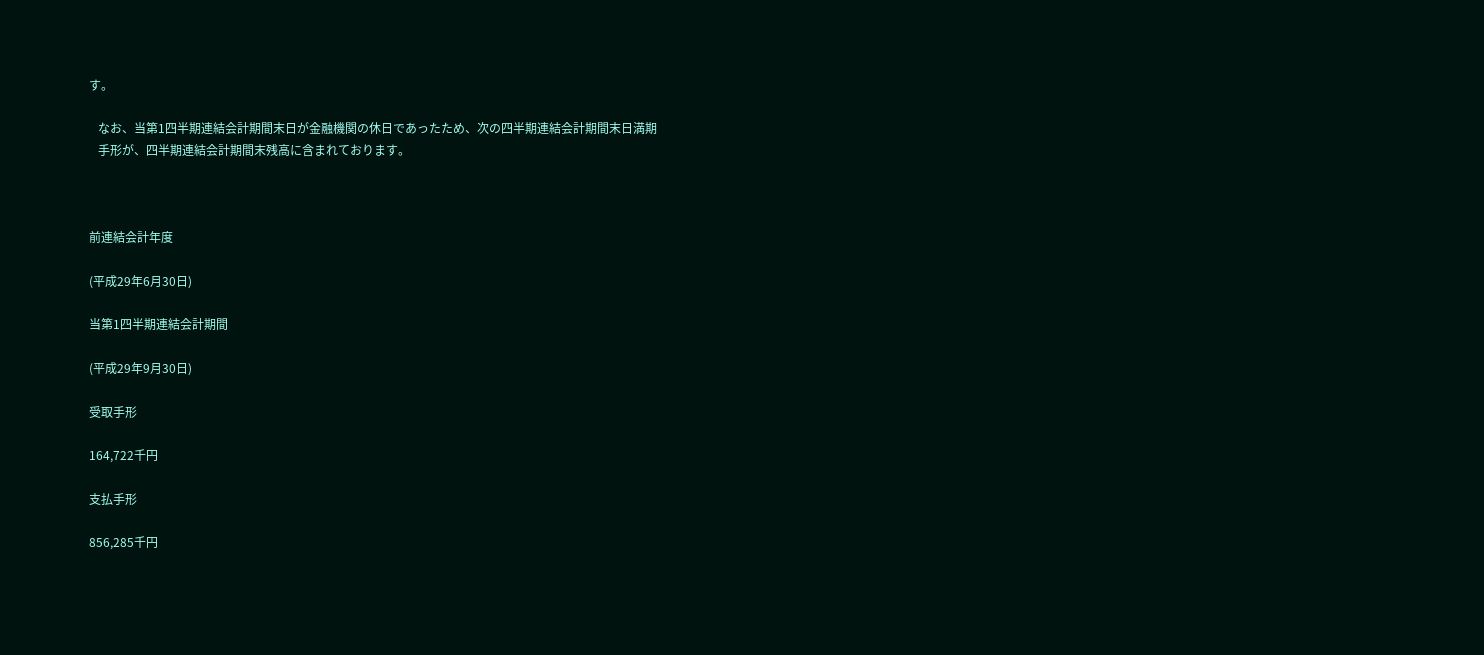す。

   なお、当第1四半期連結会計期間末日が金融機関の休日であったため、次の四半期連結会計期間末日満期
   手形が、四半期連結会計期間末残高に含まれております。



前連結会計年度

(平成29年6月30日)

当第1四半期連結会計期間

(平成29年9月30日)

受取手形

164,722千円

支払手形

856,285千円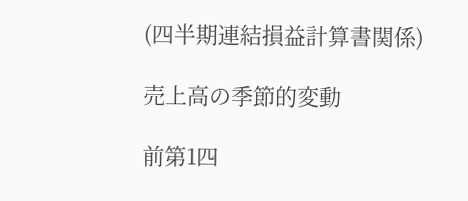(四半期連結損益計算書関係)

売上高の季節的変動

前第1四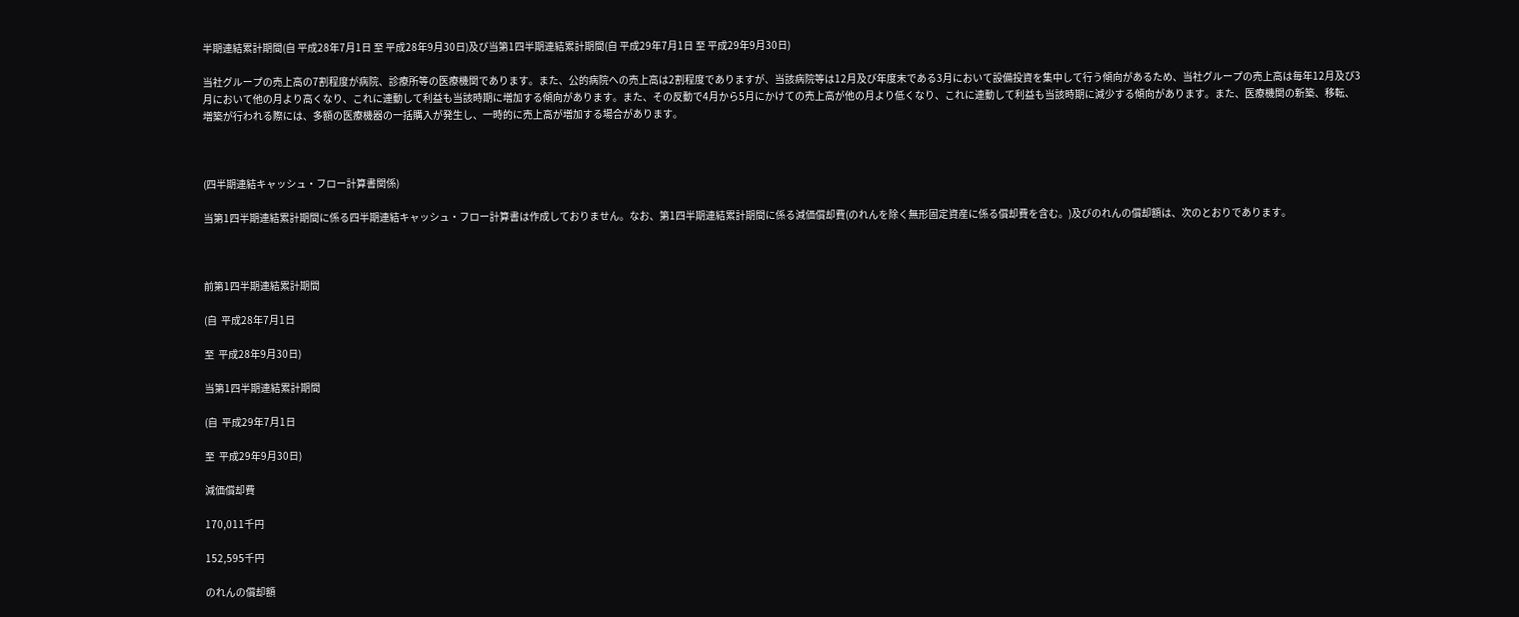半期連結累計期間(自 平成28年7月1日 至 平成28年9月30日)及び当第1四半期連結累計期間(自 平成29年7月1日 至 平成29年9月30日)

当社グループの売上高の7割程度が病院、診療所等の医療機関であります。また、公的病院への売上高は2割程度でありますが、当該病院等は12月及び年度末である3月において設備投資を集中して行う傾向があるため、当社グループの売上高は毎年12月及び3月において他の月より高くなり、これに連動して利益も当該時期に増加する傾向があります。また、その反動で4月から5月にかけての売上高が他の月より低くなり、これに連動して利益も当該時期に減少する傾向があります。また、医療機関の新築、移転、増築が行われる際には、多額の医療機器の一括購入が発生し、一時的に売上高が増加する場合があります。



(四半期連結キャッシュ・フロー計算書関係)

当第1四半期連結累計期間に係る四半期連結キャッシュ・フロー計算書は作成しておりません。なお、第1四半期連結累計期間に係る減価償却費(のれんを除く無形固定資産に係る償却費を含む。)及びのれんの償却額は、次のとおりであります。



前第1四半期連結累計期間

(自  平成28年7月1日

至  平成28年9月30日)

当第1四半期連結累計期間

(自  平成29年7月1日

至  平成29年9月30日)

減価償却費

170,011千円

152,595千円

のれんの償却額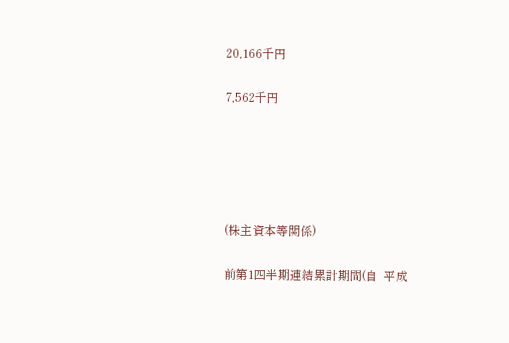20,166千円

7,562千円





(株主資本等関係)

前第1四半期連結累計期間(自  平成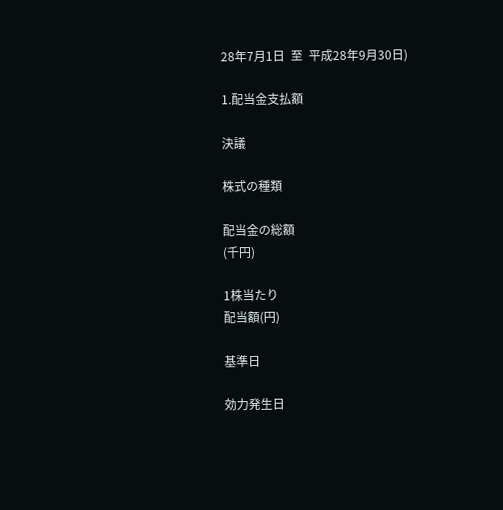28年7月1日  至  平成28年9月30日)

1.配当金支払額

決議

株式の種類

配当金の総額
(千円)

1株当たり
配当額(円)

基準日

効力発生日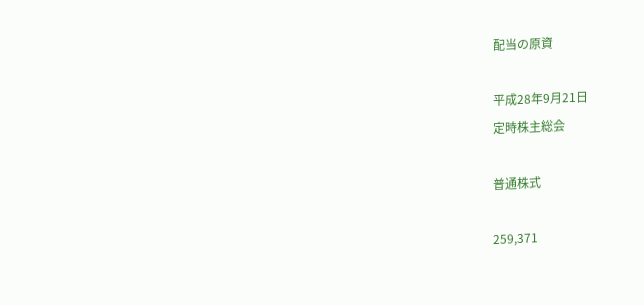配当の原資

平成28年9月21日
定時株主総会

普通株式

259,371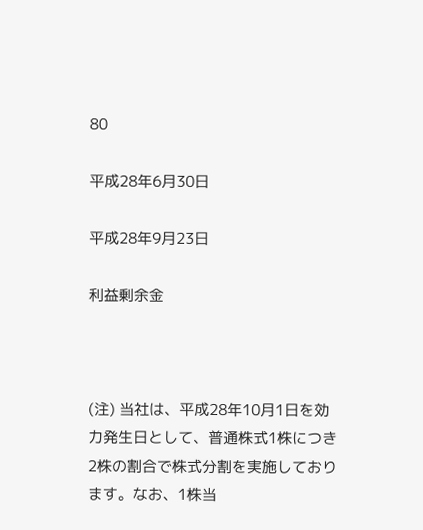80

平成28年6月30日

平成28年9月23日

利益剰余金



(注) 当社は、平成28年10月1日を効力発生日として、普通株式1株につき2株の割合で株式分割を実施しております。なお、1株当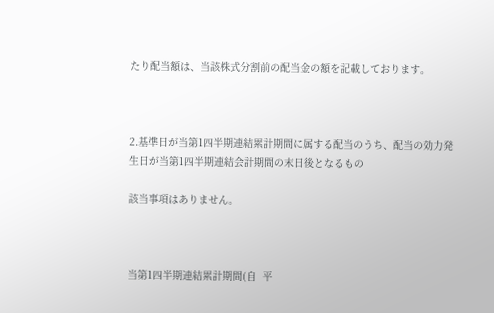たり配当額は、当該株式分割前の配当金の額を記載しております。



2.基準日が当第1四半期連結累計期間に属する配当のうち、配当の効力発生日が当第1四半期連結会計期間の末日後となるもの

該当事項はありません。



当第1四半期連結累計期間(自  平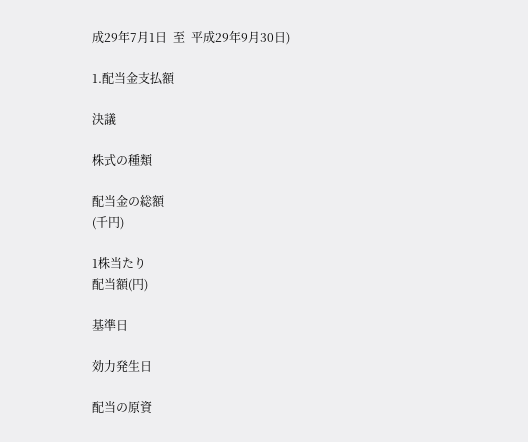成29年7月1日  至  平成29年9月30日)

1.配当金支払額

決議

株式の種類

配当金の総額
(千円)

1株当たり
配当額(円)

基準日

効力発生日

配当の原資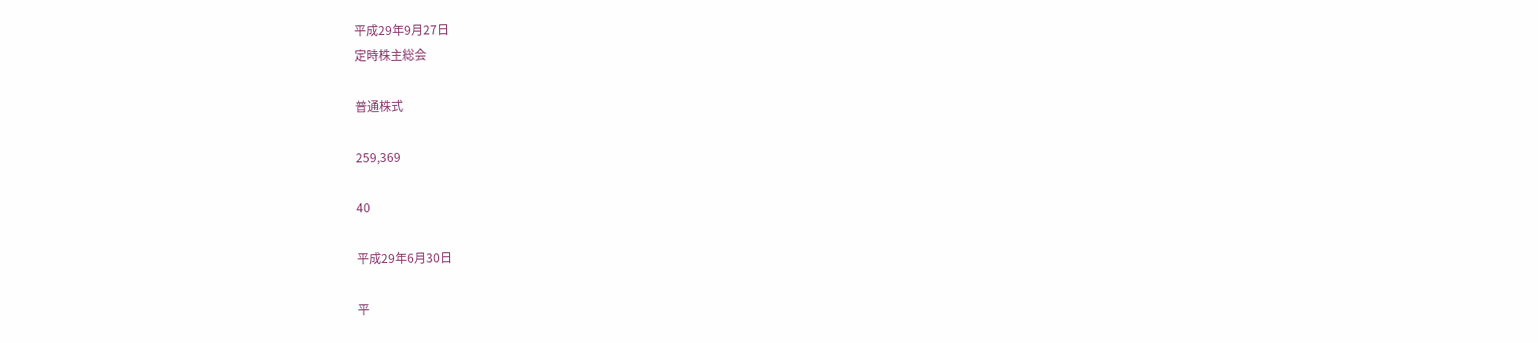平成29年9月27日
定時株主総会

普通株式

259,369

40

平成29年6月30日

平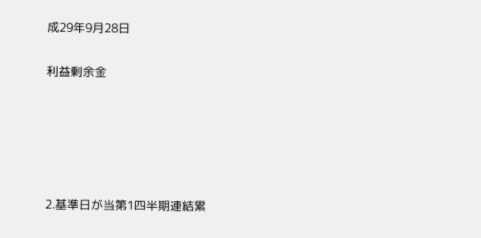成29年9月28日

利益剰余金





2.基準日が当第1四半期連結累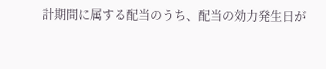計期間に属する配当のうち、配当の効力発生日が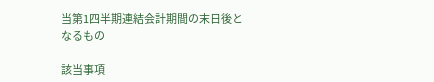当第1四半期連結会計期間の末日後となるもの

該当事項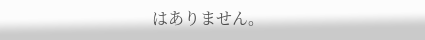はありません。